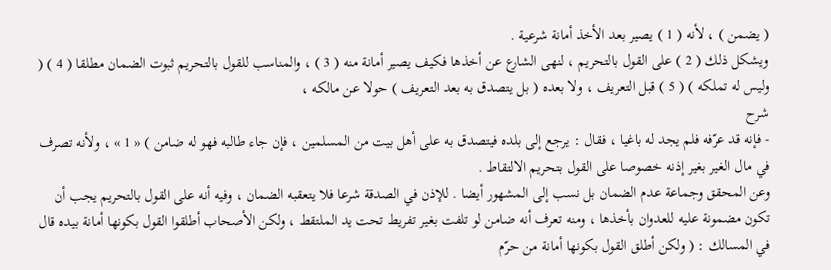( يضمن ) ، لأنه ( 1 ) يصير بعد الأخذ أمانة شرعية .
ويشكل ذلك ( 2 ) على القول بالتحريم ، لنهى الشارع عن أخذها فكيف يصير أمانة منه ( 3 ) ، والمناسب للقول بالتحريم ثبوت الضمان مطلقا ( 4 ) ( وليس له تملكه ) ( 5 ) قبل التعريف ، ولا بعده ( بل يتصدق به بعد التعريف ) حولا عن مالكه ،
شرح
- فإنه قد عرّفه فلم يجد له باغيا ، فقال : يرجع إلى بلده فيتصدق به على أهل بيت من المسلمين ، فإن جاء طالبه فهو له ضامن ) « 1 » ، ولأنه تصرف في مال الغير بغير إذنه خصوصا على القول بتحريم الالتقاط .
وعن المحقق وجماعة عدم الضمان بل نسب إلى المشهور أيضا . للإذن في الصدقة شرعا فلا يتعقبه الضمان ، وفيه أنه على القول بالتحريم يجب أن تكون مضمونة عليه للعدوان بأخذها ، ومنه تعرف أنه ضامن لو تلفت بغير تفريط تحت يد الملتقط ، ولكن الأصحاب أطلقوا القول بكونها أمانة بيده قال في المسالك : ( ولكن أطلق القول بكونها أمانة من حرّم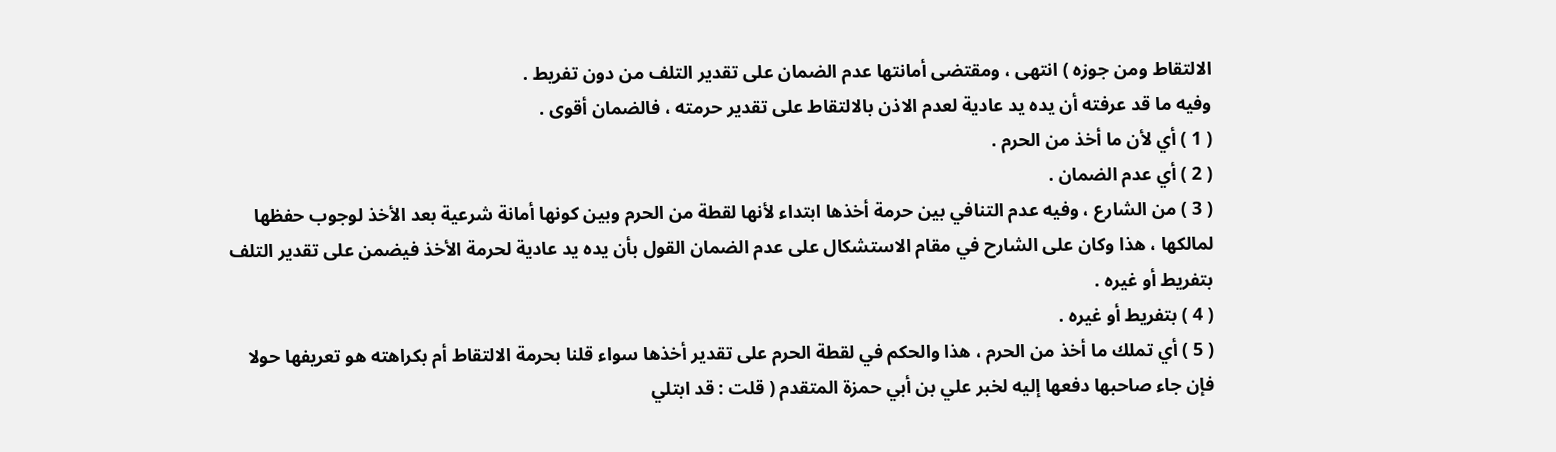الالتقاط ومن جوزه ) انتهى ، ومقتضى أمانتها عدم الضمان على تقدير التلف من دون تفريط .
وفيه ما قد عرفته أن يده يد عادية لعدم الاذن بالالتقاط على تقدير حرمته ، فالضمان أقوى .
( 1 ) أي لأن ما أخذ من الحرم .
( 2 ) أي عدم الضمان .
( 3 ) من الشارع ، وفيه عدم التنافي بين حرمة أخذها ابتداء لأنها لقطة من الحرم وبين كونها أمانة شرعية بعد الأخذ لوجوب حفظها لمالكها ، هذا وكان على الشارح في مقام الاستشكال على عدم الضمان القول بأن يده يد عادية لحرمة الأخذ فيضمن على تقدير التلف بتفريط أو غيره .
( 4 ) بتفريط أو غيره .
( 5 ) أي تملك ما أخذ من الحرم ، هذا والحكم في لقطة الحرم على تقدير أخذها سواء قلنا بحرمة الالتقاط أم بكراهته هو تعريفها حولا فإن جاء صاحبها دفعها إليه لخبر علي بن أبي حمزة المتقدم ( قلت : قد ابتلي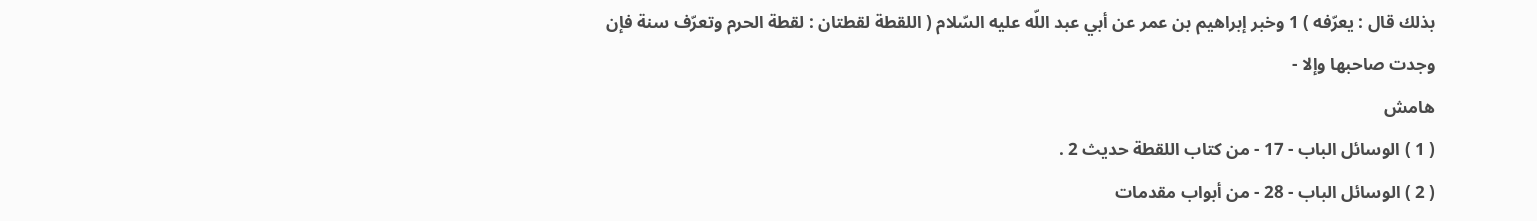بذلك قال : يعرّفه ) 1 وخبر إبراهيم بن عمر عن أبي عبد اللّه عليه السّلام ( اللقطة لقطتان : لقطة الحرم وتعرّف سنة فإن وجدت صاحبها وإلا -
هامش
( 1 ) الوسائل الباب - 17 - من كتاب اللقطة حديث 2 .
( 2 ) الوسائل الباب - 28 - من أبواب مقدمات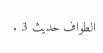الطواف حديث 3 .